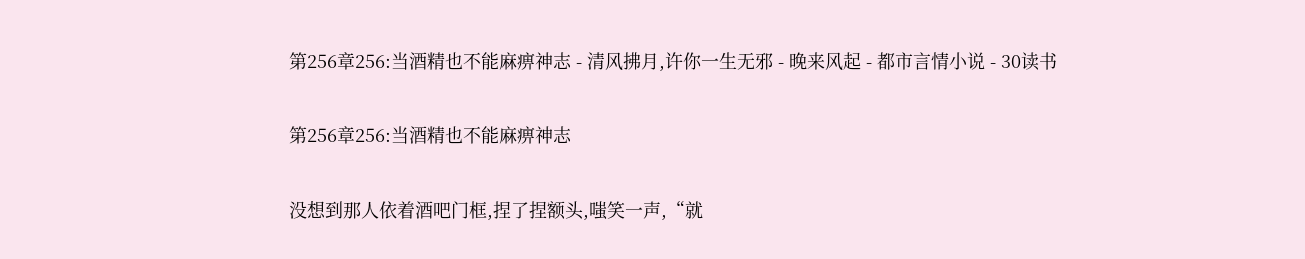第256章256:当酒精也不能麻痹神志 - 清风拂月,许你一生无邪 - 晚来风起 - 都市言情小说 - 30读书

第256章256:当酒精也不能麻痹神志

没想到那人依着酒吧门框,捏了捏额头,嗤笑一声,“就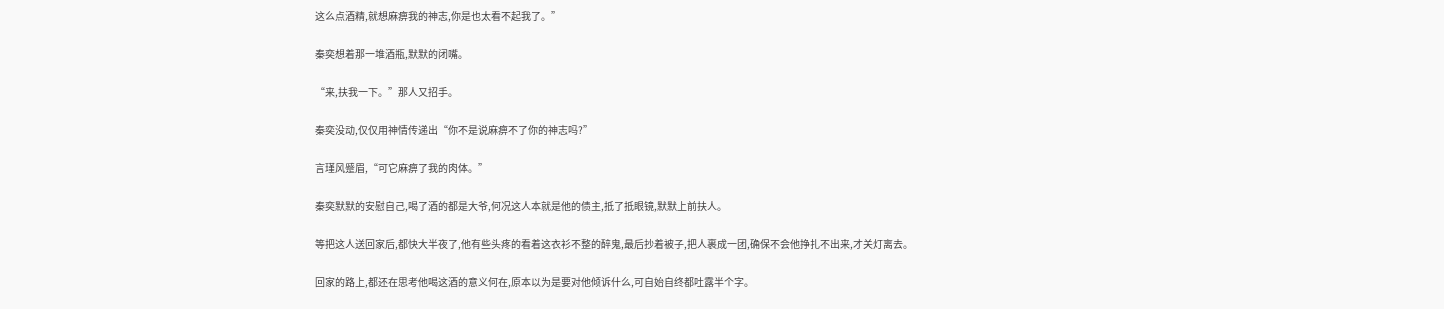这么点酒精,就想麻痹我的神志,你是也太看不起我了。”

秦奕想着那一堆酒瓶,默默的闭嘴。

“来,扶我一下。”那人又招手。

秦奕没动,仅仅用神情传递出“你不是说麻痹不了你的神志吗?”

言瑾风蹙眉,“可它麻痹了我的肉体。”

秦奕默默的安慰自己,喝了酒的都是大爷,何况这人本就是他的债主,抵了抵眼镜,默默上前扶人。

等把这人送回家后,都快大半夜了,他有些头疼的看着这衣衫不整的醉鬼,最后抄着被子,把人裹成一团,确保不会他挣扎不出来,才关灯离去。

回家的路上,都还在思考他喝这酒的意义何在,原本以为是要对他倾诉什么,可自始自终都吐露半个字。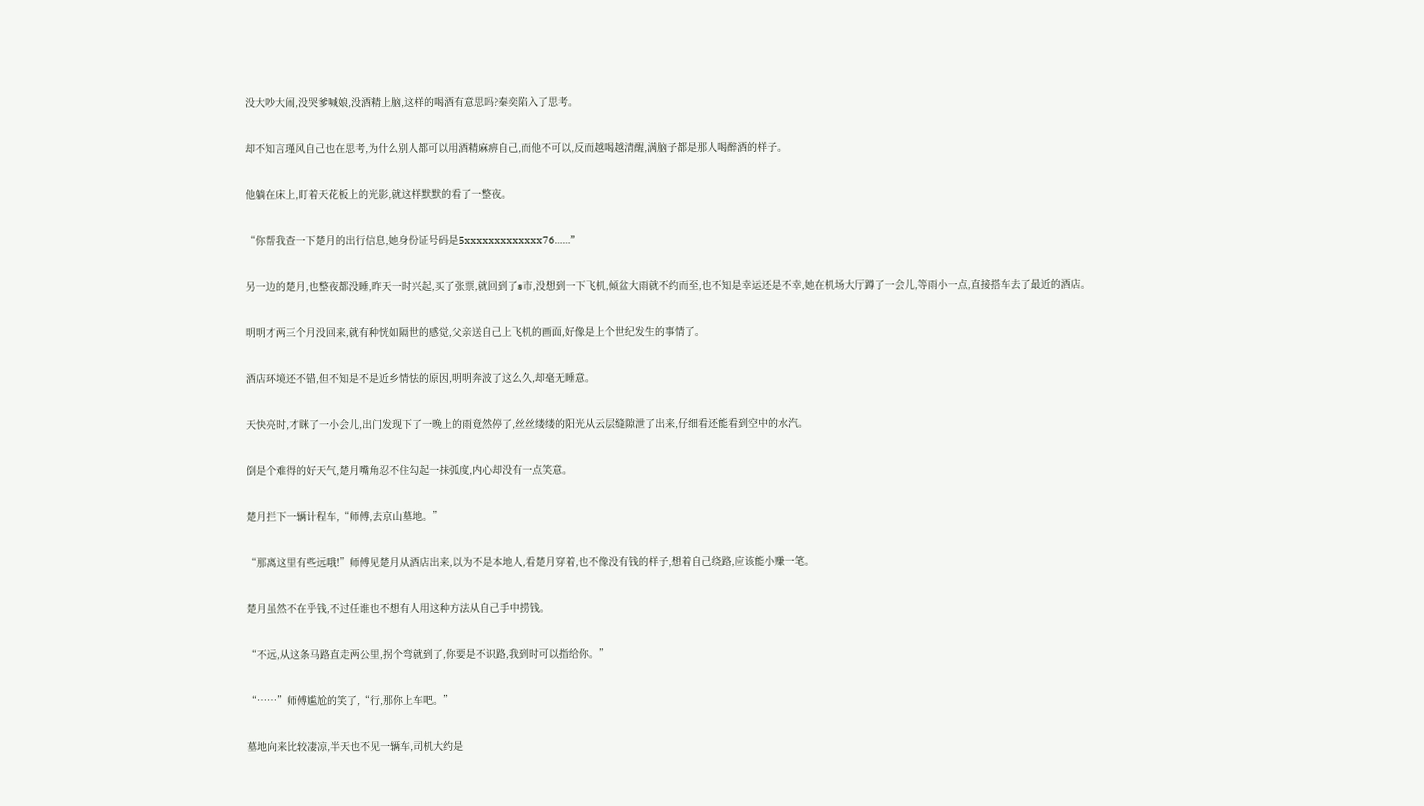没大吵大闹,没哭爹喊娘,没酒精上脑,这样的喝酒有意思吗?秦奕陷入了思考。

却不知言瑾风自己也在思考,为什么别人都可以用酒精麻痹自己,而他不可以,反而越喝越清醒,满脑子都是那人喝醉酒的样子。

他躺在床上,盯着天花板上的光影,就这样默默的看了一整夜。

“你帮我查一下楚月的出行信息,她身份证号码是5xxxxxxxxxxxxx76……”

另一边的楚月,也整夜都没睡,昨天一时兴起,买了张票,就回到了s市,没想到一下飞机,倾盆大雨就不约而至,也不知是幸运还是不幸,她在机场大厅蹲了一会儿,等雨小一点,直接搭车去了最近的酒店。

明明才两三个月没回来,就有种恍如隔世的感觉,父亲送自己上飞机的画面,好像是上个世纪发生的事情了。

酒店环境还不错,但不知是不是近乡情怯的原因,明明奔波了这么久,却毫无睡意。

天快亮时,才眯了一小会儿,出门发现下了一晚上的雨竟然停了,丝丝缕缕的阳光从云层缝隙泄了出来,仔细看还能看到空中的水汽。

倒是个难得的好天气,楚月嘴角忍不住勾起一抹弧度,内心却没有一点笑意。

楚月拦下一辆计程车,“师傅,去京山墓地。”

“那离这里有些远哦!”师傅见楚月从酒店出来,以为不是本地人,看楚月穿着,也不像没有钱的样子,想着自己绕路,应该能小赚一笔。

楚月虽然不在乎钱,不过任谁也不想有人用这种方法从自己手中捞钱。

“不远,从这条马路直走两公里,拐个弯就到了,你要是不识路,我到时可以指给你。”

“……”师傅尴尬的笑了,“行,那你上车吧。”

墓地向来比较凄凉,半天也不见一辆车,司机大约是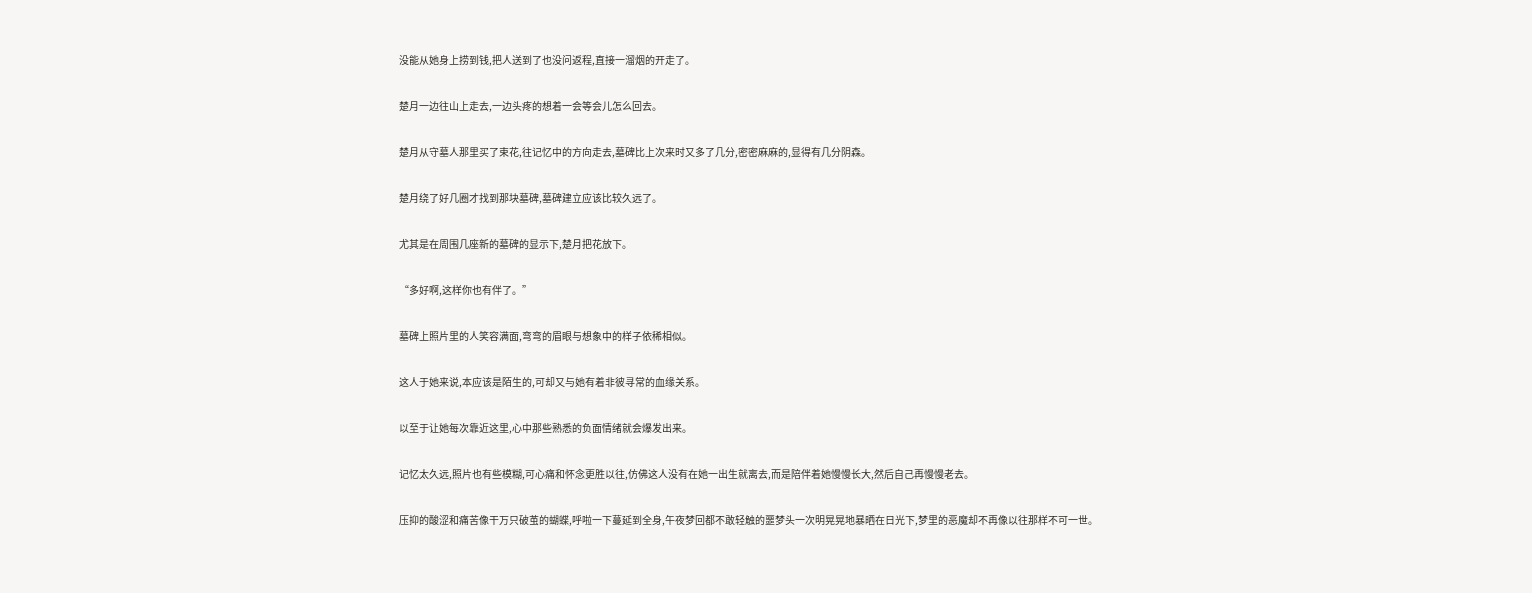没能从她身上捞到钱,把人送到了也没问返程,直接一溜烟的开走了。

楚月一边往山上走去,一边头疼的想着一会等会儿怎么回去。

楚月从守墓人那里买了束花,往记忆中的方向走去,墓碑比上次来时又多了几分,密密麻麻的,显得有几分阴森。

楚月绕了好几圈才找到那块墓碑,墓碑建立应该比较久远了。

尤其是在周围几座新的墓碑的显示下,楚月把花放下。

“多好啊,这样你也有伴了。”

墓碑上照片里的人笑容满面,弯弯的眉眼与想象中的样子依稀相似。

这人于她来说,本应该是陌生的,可却又与她有着非彼寻常的血缘关系。

以至于让她每次靠近这里,心中那些熟悉的负面情绪就会爆发出来。

记忆太久远,照片也有些模糊,可心痛和怀念更胜以往,仿佛这人没有在她一出生就离去,而是陪伴着她慢慢长大,然后自己再慢慢老去。

压抑的酸涩和痛苦像干万只破茧的蝴蝶,呼啦一下蔓延到全身,午夜梦回都不敢轻触的噩梦头一次明晃晃地暴晒在日光下,梦里的恶魔却不再像以往那样不可一世。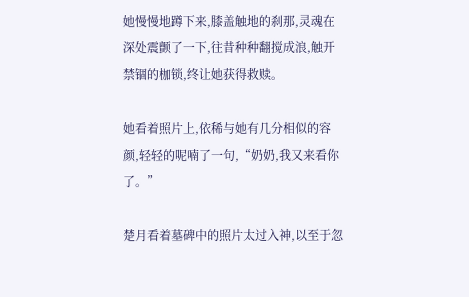她慢慢地蹲下来,膝盖触地的刹那,灵魂在深处震颤了一下,往昔种种翻搅成浪,触开禁锢的枷锁,终让她获得救赎。

她看着照片上,依稀与她有几分相似的容颜,轻轻的呢喃了一句,“奶奶,我又来看你了。”

楚月看着墓碑中的照片太过入神,以至于忽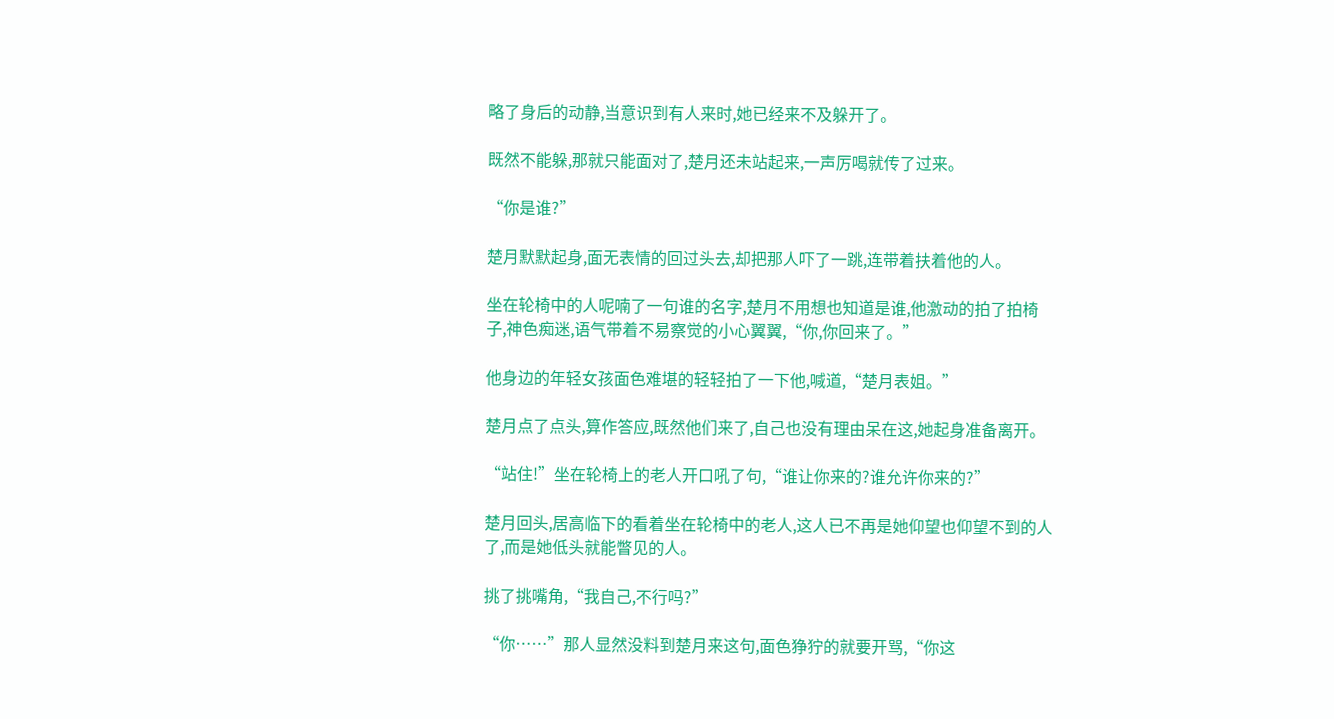略了身后的动静,当意识到有人来时,她已经来不及躲开了。

既然不能躲,那就只能面对了,楚月还未站起来,一声厉喝就传了过来。

“你是谁?”

楚月默默起身,面无表情的回过头去,却把那人吓了一跳,连带着扶着他的人。

坐在轮椅中的人呢喃了一句谁的名字,楚月不用想也知道是谁,他激动的拍了拍椅子,神色痴迷,语气带着不易察觉的小心翼翼,“你,你回来了。”

他身边的年轻女孩面色难堪的轻轻拍了一下他,喊道,“楚月表姐。”

楚月点了点头,算作答应,既然他们来了,自己也没有理由呆在这,她起身准备离开。

“站住!”坐在轮椅上的老人开口吼了句,“谁让你来的?谁允许你来的?”

楚月回头,居高临下的看着坐在轮椅中的老人,这人已不再是她仰望也仰望不到的人了,而是她低头就能瞥见的人。

挑了挑嘴角,“我自己,不行吗?”

“你……”那人显然没料到楚月来这句,面色狰狞的就要开骂,“你这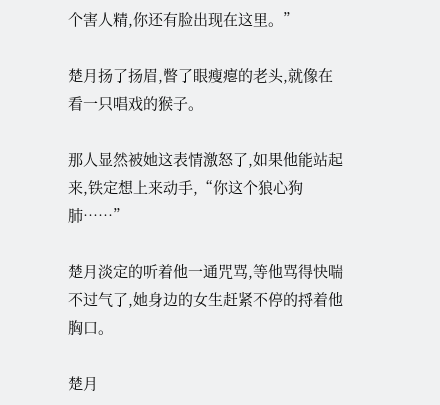个害人精,你还有脸出现在这里。”

楚月扬了扬眉,瞥了眼瘦瘪的老头,就像在看一只唱戏的猴子。

那人显然被她这表情激怒了,如果他能站起来,铁定想上来动手,“你这个狼心狗肺……”

楚月淡定的听着他一通咒骂,等他骂得快喘不过气了,她身边的女生赶紧不停的捋着他胸口。

楚月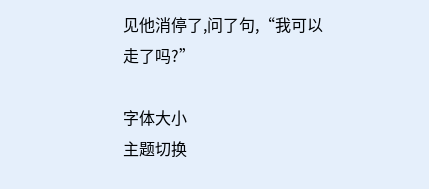见他消停了,问了句,“我可以走了吗?”

字体大小
主题切换